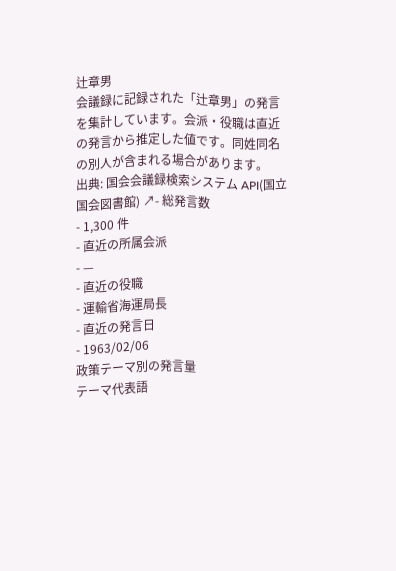辻章男
会議録に記録された「辻章男」の発言を集計しています。会派・役職は直近の発言から推定した値です。同姓同名の別人が含まれる場合があります。
出典: 国会会議録検索システム API(国立国会図書館) ↗- 総発言数
- 1,300 件
- 直近の所属会派
- —
- 直近の役職
- 運輸省海運局長
- 直近の発言日
- 1963/02/06
政策テーマ別の発言量
テーマ代表語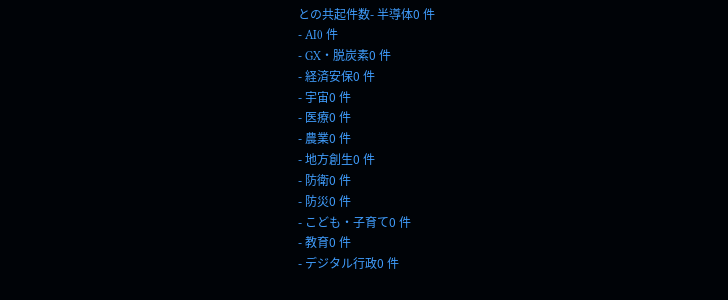との共起件数- 半導体0 件
- AI0 件
- GX・脱炭素0 件
- 経済安保0 件
- 宇宙0 件
- 医療0 件
- 農業0 件
- 地方創生0 件
- 防衛0 件
- 防災0 件
- こども・子育て0 件
- 教育0 件
- デジタル行政0 件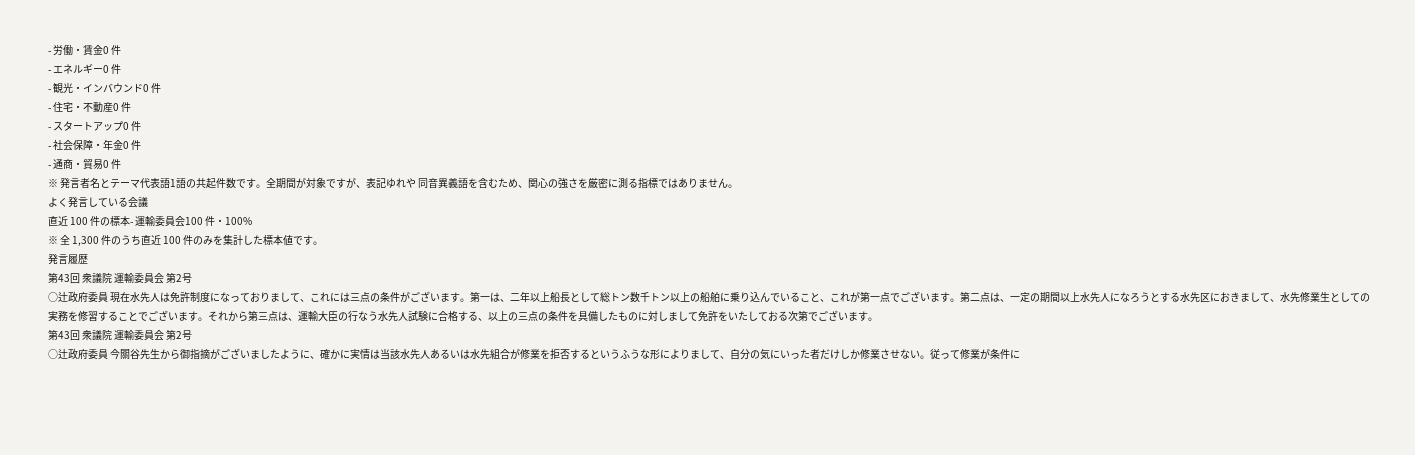- 労働・賃金0 件
- エネルギー0 件
- 観光・インバウンド0 件
- 住宅・不動産0 件
- スタートアップ0 件
- 社会保障・年金0 件
- 通商・貿易0 件
※ 発言者名とテーマ代表語1語の共起件数です。全期間が対象ですが、表記ゆれや 同音異義語を含むため、関心の強さを厳密に測る指標ではありません。
よく発言している会議
直近 100 件の標本- 運輸委員会100 件・100%
※ 全 1,300 件のうち直近 100 件のみを集計した標本値です。
発言履歴
第43回 衆議院 運輸委員会 第2号
○辻政府委員 現在水先人は免許制度になっておりまして、これには三点の条件がございます。第一は、二年以上船長として総トン数千トン以上の船舶に乗り込んでいること、これが第一点でございます。第二点は、一定の期間以上水先人になろうとする水先区におきまして、水先修業生としての実務を修習することでございます。それから第三点は、運輸大臣の行なう水先人試験に合格する、以上の三点の条件を具備したものに対しまして免許をいたしておる次第でございます。
第43回 衆議院 運輸委員会 第2号
○辻政府委員 今關谷先生から御指摘がございましたように、確かに実情は当該水先人あるいは水先組合が修業を拒否するというふうな形によりまして、自分の気にいった者だけしか修業させない。従って修業が条件に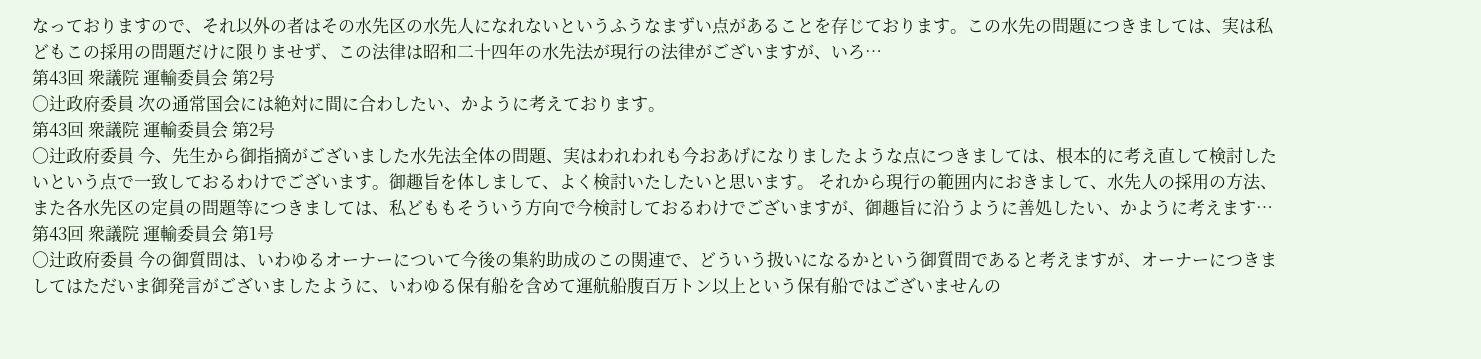なっておりますので、それ以外の者はその水先区の水先人になれないというふうなまずい点があることを存じております。この水先の問題につきましては、実は私どもこの採用の問題だけに限りませず、この法律は昭和二十四年の水先法が現行の法律がございますが、いろ…
第43回 衆議院 運輸委員会 第2号
○辻政府委員 次の通常国会には絶対に間に合わしたい、かように考えております。
第43回 衆議院 運輸委員会 第2号
○辻政府委員 今、先生から御指摘がございました水先法全体の問題、実はわれわれも今おあげになりましたような点につきましては、根本的に考え直して検討したいという点で一致しておるわけでございます。御趣旨を体しまして、よく検討いたしたいと思います。 それから現行の範囲内におきまして、水先人の採用の方法、また各水先区の定員の問題等につきましては、私どももそういう方向で今検討しておるわけでございますが、御趣旨に沿うように善処したい、かように考えます…
第43回 衆議院 運輸委員会 第1号
○辻政府委員 今の御質問は、いわゆるオーナーについて今後の集約助成のこの関連で、どういう扱いになるかという御質問であると考えますが、オーナーにつきましてはただいま御発言がございましたように、いわゆる保有船を含めて運航船腹百万トン以上という保有船ではございませんの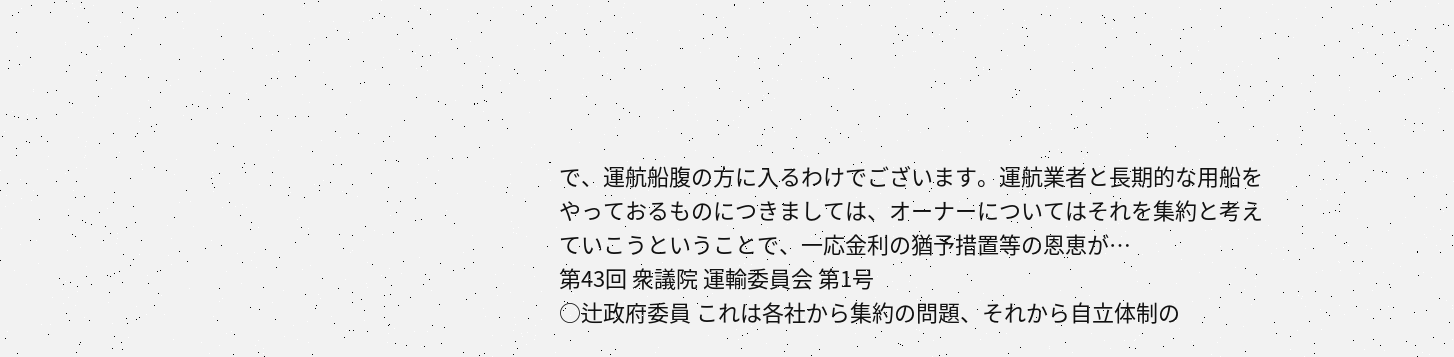で、運航船腹の方に入るわけでございます。運航業者と長期的な用船をやっておるものにつきましては、オーナーについてはそれを集約と考えていこうということで、一応金利の猶予措置等の恩恵が…
第43回 衆議院 運輸委員会 第1号
○辻政府委員 これは各社から集約の問題、それから自立体制の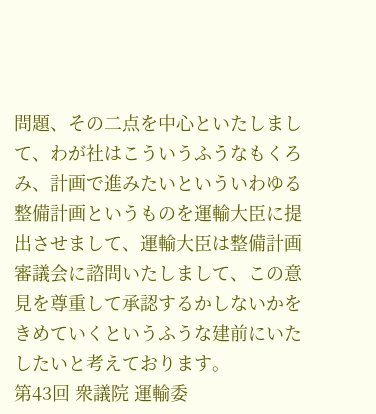問題、その二点を中心といたしまして、わが社はこういうふうなもくろみ、計画で進みたいといういわゆる整備計画というものを運輸大臣に提出させまして、運輸大臣は整備計画審議会に諮問いたしまして、この意見を尊重して承認するかしないかをきめていくというふうな建前にいたしたいと考えております。
第43回 衆議院 運輸委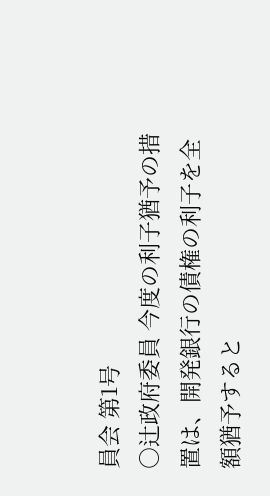員会 第1号
○辻政府委員 今度の利子猶予の措置は、開発銀行の債権の利子を全額猶予すると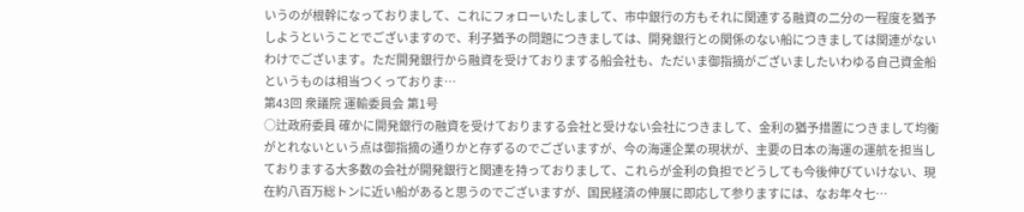いうのが根幹になっておりまして、これにフォローいたしまして、市中銀行の方もそれに関連する融資の二分の一程度を猶予しようということでございますので、利子猶予の問題につきましては、開発銀行との関係のない船につきましては関連がないわけでございます。ただ開発銀行から融資を受けておりまする船会社も、ただいま御指摘がございましたいわゆる自己資金船というものは相当つくっておりま…
第43回 衆議院 運輸委員会 第1号
○辻政府委員 確かに開発銀行の融資を受けておりまする会社と受けない会社につきまして、金利の猶予措置につきまして均衡がとれないという点は御指摘の通りかと存ずるのでございますが、今の海運企業の現状が、主要の日本の海運の運航を担当しておりまする大多数の会社が開発銀行と関連を持っておりまして、これらが金利の負担でどうしても今後伸びていけない、現在約八百万総トンに近い船があると思うのでございますが、国民経済の伸展に即応して参りますには、なお年々七…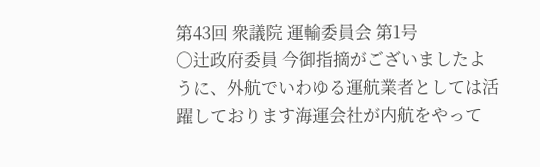第43回 衆議院 運輸委員会 第1号
○辻政府委員 今御指摘がございましたように、外航でいわゆる運航業者としては活躍しております海運会社が内航をやって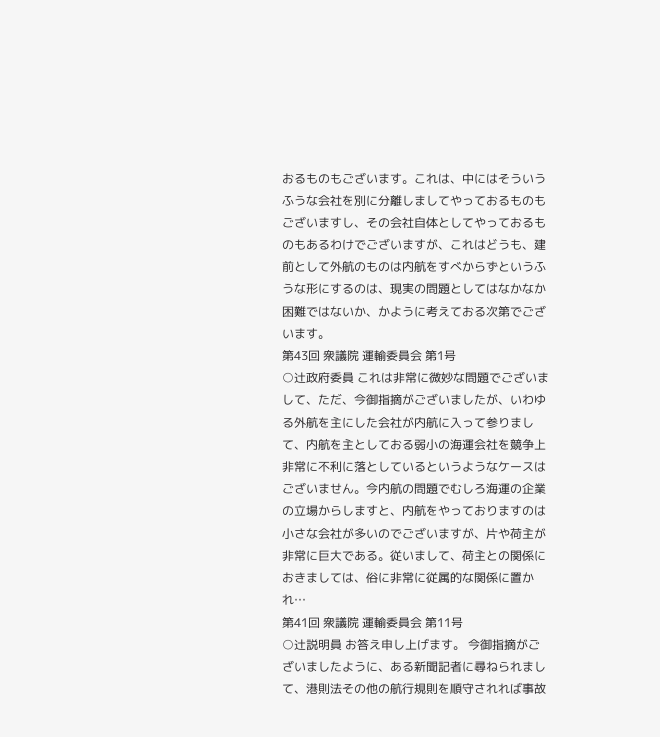おるものもございます。これは、中にはそういうふうな会社を別に分離しましてやっておるものもございますし、その会社自体としてやっておるものもあるわけでございますが、これはどうも、建前として外航のものは内航をすべからずというふうな形にするのは、現実の問題としてはなかなか困難ではないか、かように考えておる次第でございます。
第43回 衆議院 運輸委員会 第1号
○辻政府委員 これは非常に微妙な問題でございまして、ただ、今御指摘がございましたが、いわゆる外航を主にした会社が内航に入って参りまして、内航を主としておる弱小の海運会社を競争上非常に不利に落としているというようなケースはございません。今内航の問題でむしろ海運の企業の立場からしますと、内航をやっておりますのは小さな会社が多いのでございますが、片や荷主が非常に巨大である。従いまして、荷主との関係におきましては、俗に非常に従属的な関係に置かれ…
第41回 衆議院 運輸委員会 第11号
○辻説明員 お答え申し上げます。 今御指摘がございましたように、ある新聞記者に尋ねられまして、港則法その他の航行規則を順守されれば事故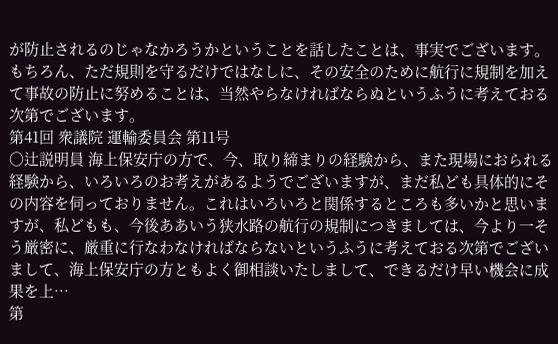が防止されるのじゃなかろうかということを話したことは、事実でございます。もちろん、ただ規則を守るだけではなしに、その安全のために航行に規制を加えて事故の防止に努めることは、当然やらなければならぬというふうに考えておる次第でございます。
第41回 衆議院 運輸委員会 第11号
○辻説明員 海上保安庁の方で、今、取り締まりの経験から、また現場におられる経験から、いろいろのお考えがあるようでございますが、まだ私ども具体的にその内容を伺っておりません。これはいろいろと関係するところも多いかと思いますが、私どもも、今後ああいう狭水路の航行の規制につきましては、今より一そう厳密に、厳重に行なわなければならないというふうに考えておる次第でございまして、海上保安庁の方ともよく御相談いたしまして、できるだけ早い機会に成果を上…
第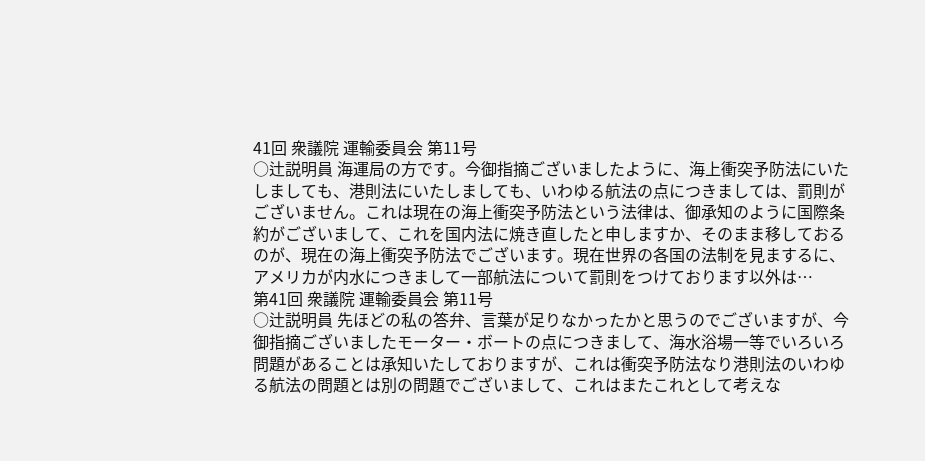41回 衆議院 運輸委員会 第11号
○辻説明員 海運局の方です。今御指摘ございましたように、海上衝突予防法にいたしましても、港則法にいたしましても、いわゆる航法の点につきましては、罰則がございません。これは現在の海上衝突予防法という法律は、御承知のように国際条約がございまして、これを国内法に焼き直したと申しますか、そのまま移しておるのが、現在の海上衝突予防法でございます。現在世界の各国の法制を見まするに、アメリカが内水につきまして一部航法について罰則をつけております以外は…
第41回 衆議院 運輸委員会 第11号
○辻説明員 先ほどの私の答弁、言葉が足りなかったかと思うのでございますが、今御指摘ございましたモーター・ボートの点につきまして、海水浴場一等でいろいろ問題があることは承知いたしておりますが、これは衝突予防法なり港則法のいわゆる航法の問題とは別の問題でございまして、これはまたこれとして考えな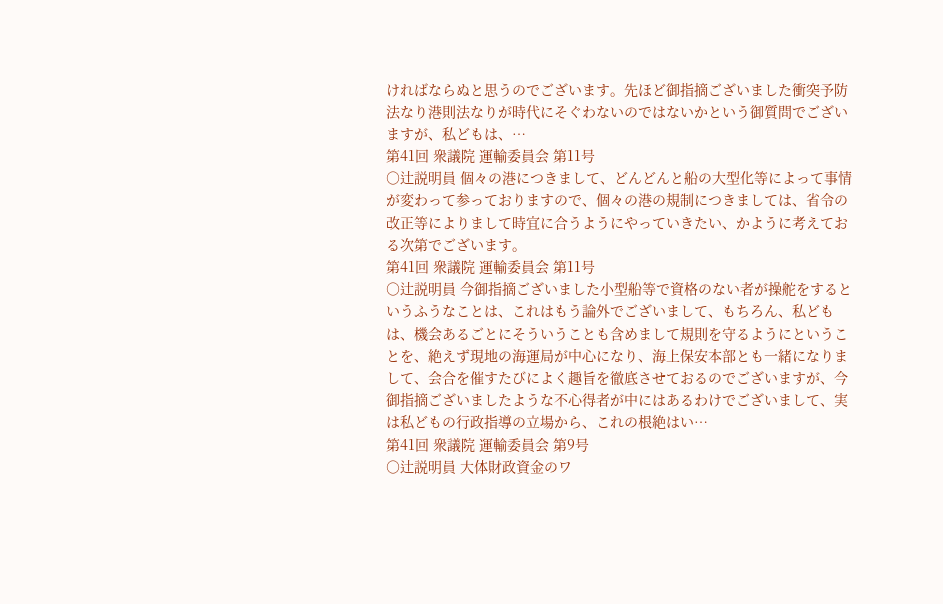ければならぬと思うのでございます。先ほど御指摘ございました衝突予防法なり港則法なりが時代にそぐわないのではないかという御質問でございますが、私どもは、…
第41回 衆議院 運輸委員会 第11号
○辻説明員 個々の港につきまして、どんどんと船の大型化等によって事情が変わって参っておりますので、個々の港の規制につきましては、省令の改正等によりまして時宜に合うようにやっていきたい、かように考えておる次第でございます。
第41回 衆議院 運輸委員会 第11号
○辻説明員 今御指摘ございました小型船等で資格のない者が操舵をするというふうなことは、これはもう論外でございまして、もちろん、私どもは、機会あるごとにそういうことも含めまして規則を守るようにということを、絶えず現地の海運局が中心になり、海上保安本部とも一緒になりまして、会合を催すたびによく趣旨を徹底させておるのでございますが、今御指摘ございましたような不心得者が中にはあるわけでございまして、実は私どもの行政指導の立場から、これの根絶はい…
第41回 衆議院 運輸委員会 第9号
○辻説明員 大体財政資金のワ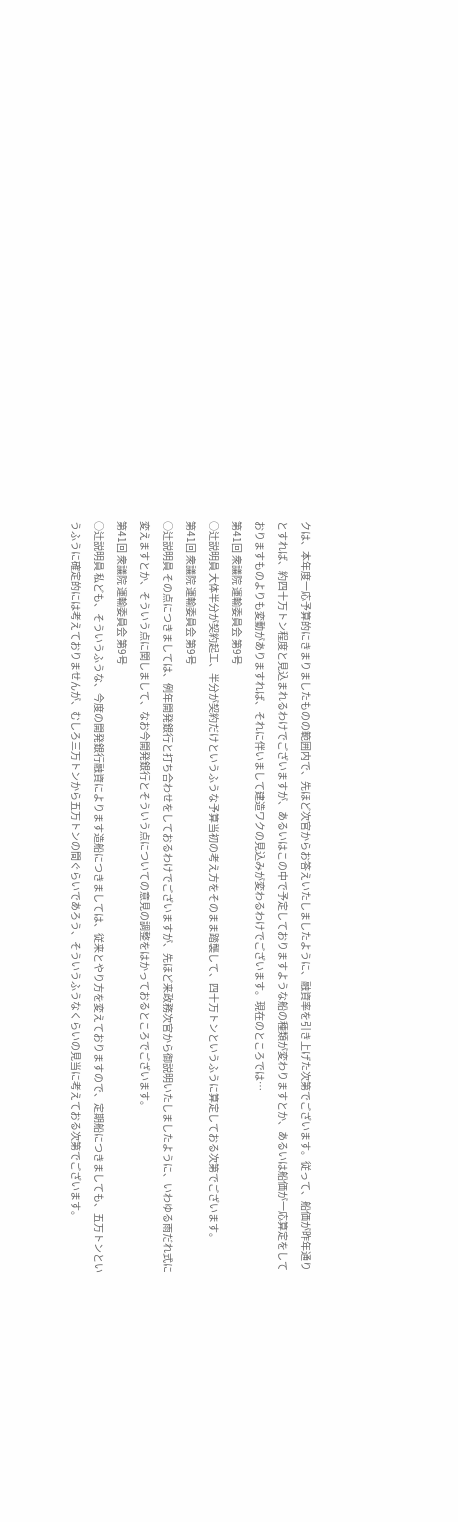クは、本年度一応予算的にきまりましたものの範囲内で、先ほど次官からお答えいたしましたように、融資率を引き上げた次第でございます。従って、船価が昨年通りとすれば、約四十万トン程度と見込まれるわけでございますが、あるいはこの中で予定しておりますような船の種類が変わりますとか、あるいは船価が一応算定をしておりますものよりも変動がありますれば、それに伴いまして建造ワクの見込みが変わるわけでございます。現在のところでは…
第41回 衆議院 運輸委員会 第9号
○辻説明員 大体半分が契約起工、半分が契約だけというふうな予算当初の考え方をそのまま踏襲して、四十万トンというふうに算定しておる次第でございます。
第41回 衆議院 運輸委員会 第9号
○辻説明員 その点につきましては、例年開発銀行と打ち合わせをしておるわけでございますが、先ほど来政務次官から御説明いたしましたように、いわゆる雨だれ式に変えますとか、そういう点に関しまして、なお今開発銀行とそういう点についての意見の調整をはかっておるところでございます。
第41回 衆議院 運輸委員会 第9号
○辻説明員 私ども、そういうふうな、今度の開発銀行融資によります造船につきましては、従来とやり方を変えておりますので、定期船につきましても、五万トンというふうに確定的には考えておりませんが、むしろ三万トンから五万トンの間ぐらいであろう、そういうふうなくらいの見当に考えておる次第でございます。